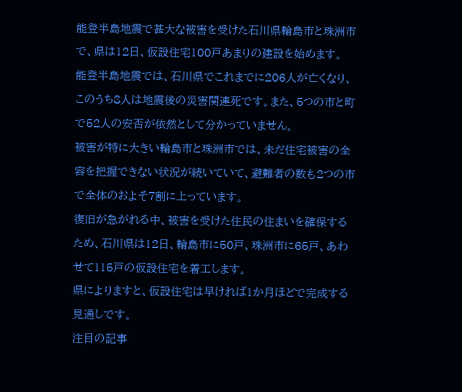能登半島地震で甚大な被害を受けた石川県輪島市と珠洲市で、県は12日、仮設住宅100戸あまりの建設を始めます。
能登半島地震では、石川県でこれまでに206人が亡くなり、このうち8人は地震後の災害関連死です。また、5つの市と町で52人の安否が依然として分かっていません。
被害が特に大きい輪島市と珠洲市では、未だ住宅被害の全容を把握できない状況が続いていて、避難者の数も2つの市で全体のおよそ7割に上っています。
復旧が急がれる中、被害を受けた住民の住まいを確保するため、石川県は12日、輪島市に50戸、珠洲市に65戸、あわせて115戸の仮設住宅を着工します。
県によりますと、仮設住宅は早ければ1か月ほどで完成する見通しです。
注目の記事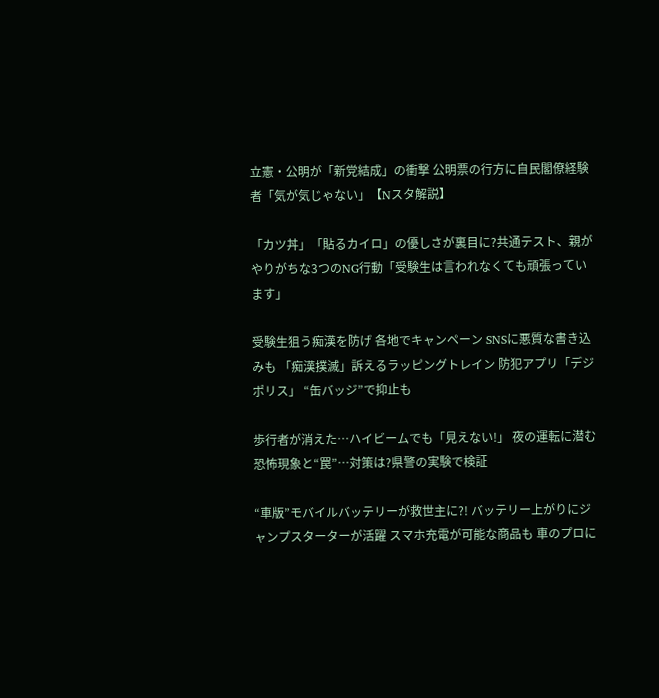立憲・公明が「新党結成」の衝撃 公明票の行方に自民閣僚経験者「気が気じゃない」【Nスタ解説】

「カツ丼」「貼るカイロ」の優しさが裏目に?共通テスト、親がやりがちな3つのNG行動「受験生は言われなくても頑張っています」

受験生狙う痴漢を防げ 各地でキャンペーン SNSに悪質な書き込みも 「痴漢撲滅」訴えるラッピングトレイン 防犯アプリ「デジポリス」 “缶バッジ”で抑止も

歩行者が消えた⋯ハイビームでも「見えない!」 夜の運転に潜む恐怖現象と“罠”⋯対策は?県警の実験で検証

“車版”モバイルバッテリーが救世主に?! バッテリー上がりにジャンプスターターが活躍 スマホ充電が可能な商品も 車のプロに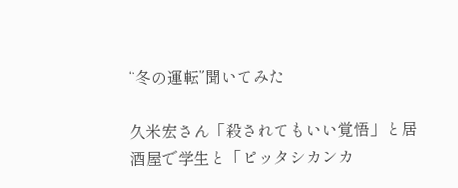“冬の運転”聞いてみた

久米宏さん「殺されてもいい覚悟」と居酒屋で学生と「ピッタシカンカ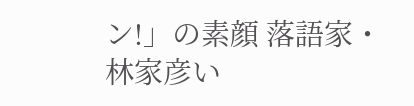ン!」の素顔 落語家・林家彦い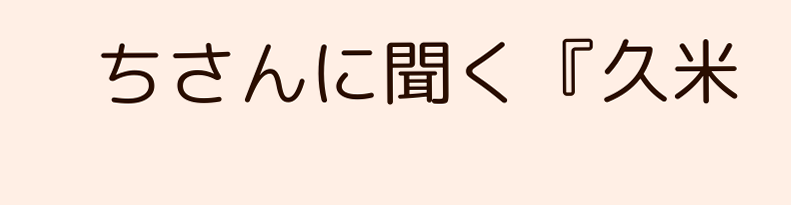ちさんに聞く『久米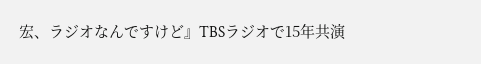宏、ラジオなんですけど』TBSラジオで15年共演